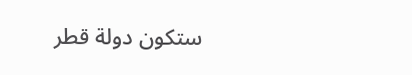ستكون دولة قطر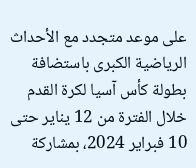على موعد متجدد مع الأحداث الرياضية الكبرى باستضافة بطولة كأس آسيا لكرة القدم خلال الفترة من 12 يناير حتى 10 فبراير 2024، بمشاركة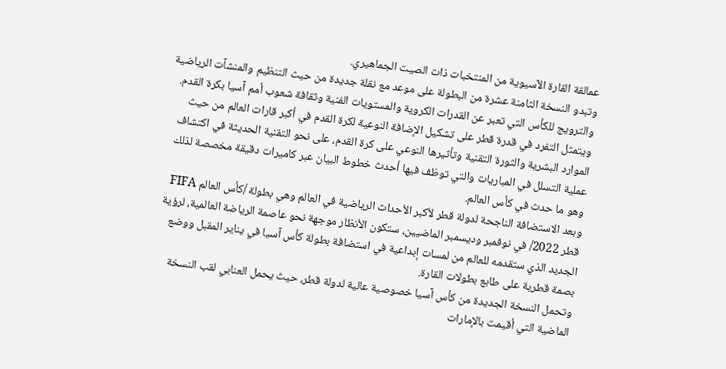عمالقة القارة الآسيوية من المنتخبات ذات الصيت الجماهيري.
وتبدو النسخة الثامنة عشرة من البطولة على موعد مع نقلة جديدة من حيث التنظيم والمنشآت الرياضية والترويج للكأس التي تعبر عن القدرات الكروية والمستويات الفنية وثقافة شعوب أمم آسيا بكرة القدم.
ويتمثل التفرد في قدرة قطر على تشكيل الإضافة النوعية لكرة القدم في أكبر قارات العالم من حيث الموارد البشرية والثورة التقنية وتأثيرها النوعي على كرة القدم، على نحو التقنية الحديثة في اكتشاف عملية التسلل في المباريات والتي توظف فيها أحدث خطوط البيان عبر كاميرات دقيقة مخصصة لذلك وهو ما حدث في كأس العالم.
وبعد الاستضافة الناجحة لدولة قطر لأكبر الأحداث الرياضية في العالم وهي بطولة /كأس العالم FIFA قطر 2022/ في نوفمبر وديسمبر الماضيين، ستكون الأنظار موجهة نحو عاصمة الرياضة العالمية، لرؤية الجديد الذي ستقدمه للعالم من لمسات إبداعية في استضافة بطولة كأس آسيا في يناير المقبل ووضع بصمة قطرية على طابع بطولات القارة.
وتحمل النسخة الجديدة من كأس آسيا خصوصية عالية لدولة قطر، حيث يحمل العنابي لقب النسخة الماضية التي أقيمت بالإمارات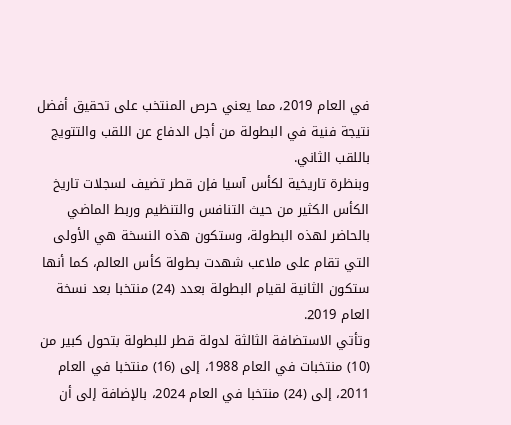في العام 2019، مما يعني حرص المنتخب على تحقيق أفضل نتيجة فنية في البطولة من أجل الدفاع عن اللقب والتتويج باللقب الثاني.
وبنظرة تاريخية لكأس آسيا فإن قطر تضيف لسجلات تاريخ الكأس الكثير من حيث التنافس والتنظيم وربط الماضي بالحاضر لهذه البطولة، وستكون هذه النسخة هي الأولى التي تقام على ملاعب شهدت بطولة كأس العالم، كما أنها ستكون الثانية لقيام البطولة بعدد (24) منتخبا بعد نسخة العام 2019.
وتأتي الاستضافة الثالثة لدولة قطر للبطولة بتحول كبير من (10) منتخبات في العام 1988، إلى (16) منتخبا في العام 2011، إلى (24) منتخبا في العام 2024، بالإضافة إلى أن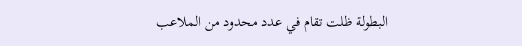البطولة ظلت تقام في عدد محدود من الملاعب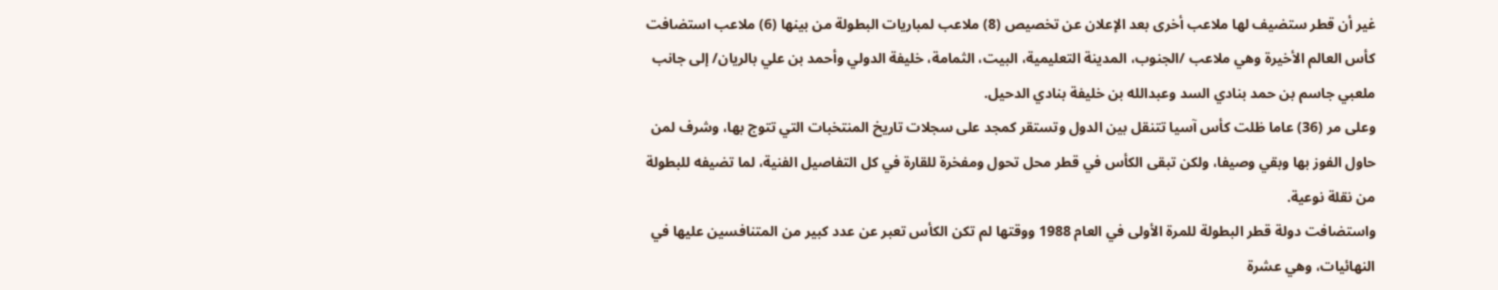غير أن قطر ستضيف لها ملاعب أخرى بعد الإعلان عن تخصيص (8) ملاعب لمباريات البطولة من بينها (6) ملاعب استضافت كأس العالم الأخيرة وهي ملاعب /الجنوب، المدينة التعليمية، البيت، الثمامة، خليفة الدولي وأحمد بن علي بالريان/ إلى جانب ملعبي جاسم بن حمد بنادي السد وعبدالله بن خليفة بنادي الدحيل.
وعلى مر (36) عاما ظلت كأس آسيا تتنقل بين الدول وتستقر كمجد على سجلات تاريخ المنتخبات التي تتوج بها، وشرف لمن حاول الفوز بها وبقي وصيفا، ولكن تبقى الكأس في قطر محل تحول ومفخرة للقارة في كل التفاصيل الفنية، لما تضيفه للبطولة من نقلة نوعية.
واستضافت دولة قطر البطولة للمرة الأولى في العام 1988 ووقتها لم تكن الكأس تعبر عن عدد كبير من المتنافسين عليها في النهائيات، وهي عشرة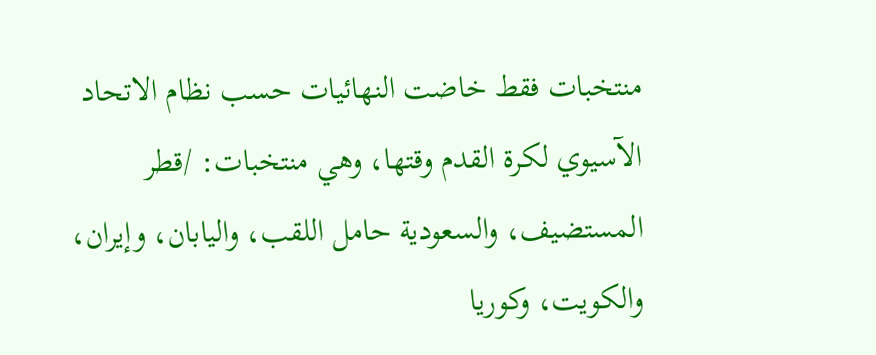منتخبات فقط خاضت النهائيات حسب نظام الاتحاد الآسيوي لكرة القدم وقتها، وهي منتخبات: /قطر المستضيف، والسعودية حامل اللقب، واليابان، وإيران، والكويت، وكوريا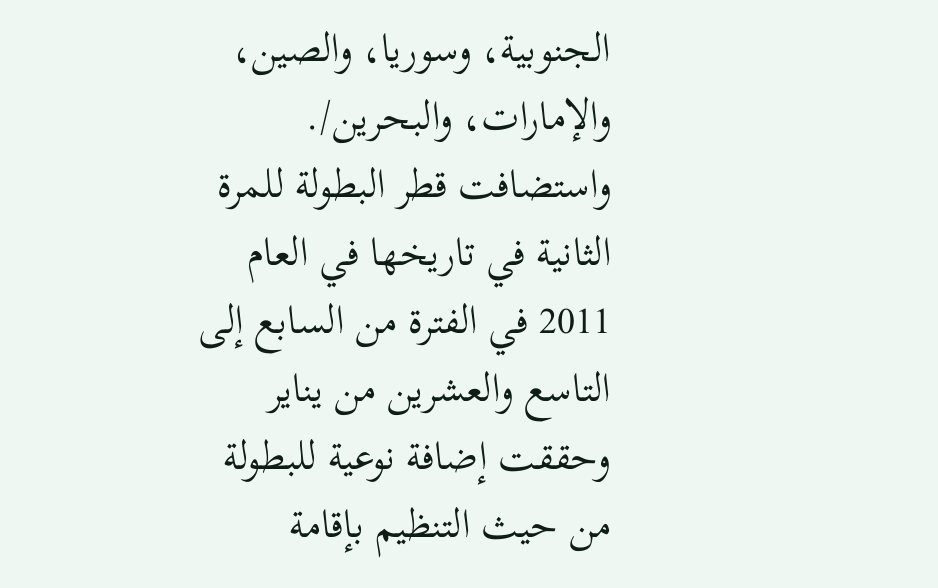الجنوبية، وسوريا، والصين، والإمارات، والبحرين/.
واستضافت قطر البطولة للمرة الثانية في تاريخها في العام 2011 في الفترة من السابع إلى التاسع والعشرين من يناير وحققت إضافة نوعية للبطولة من حيث التنظيم بإقامة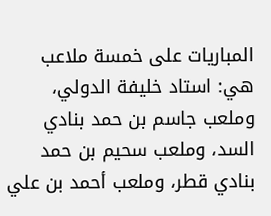المباريات على خمسة ملاعب هي: استاد خليفة الدولي، وملعب جاسم بن حمد بنادي السد، وملعب سحيم بن حمد بنادي قطر، وملعب أحمد بن علي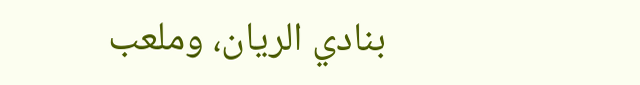بنادي الريان، وملعب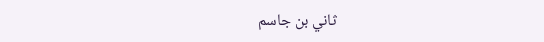ثاني بن جاسم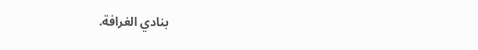بنادي الغرافة.